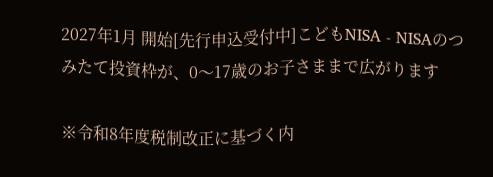2027年1月 開始[先行申込受付中]こどもNISA - NISAのつみたて投資枠が、0〜17歳のお子さままで広がります

※令和8年度税制改正に基づく内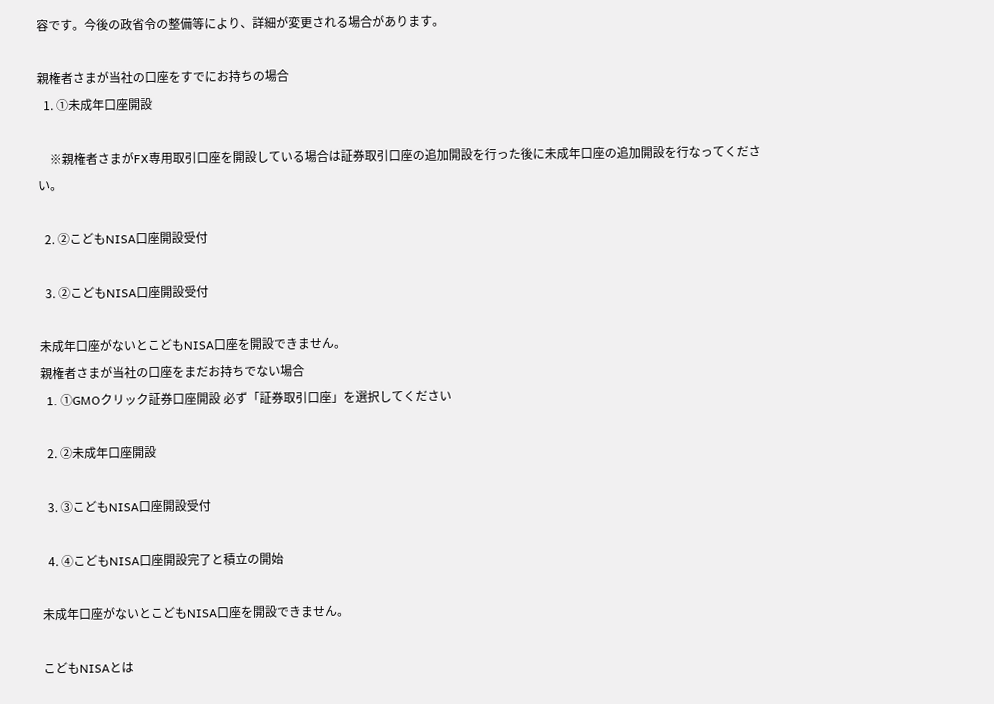容です。今後の政省令の整備等により、詳細が変更される場合があります。

親権者さまが当社の口座をすでにお持ちの場合
  1. ①未成年口座開設

    ※親権者さまがFX専用取引口座を開設している場合は証券取引口座の追加開設を行った後に未成年口座の追加開設を行なってください。

  2. ②こどもNISA口座開設受付

  3. ②こどもNISA口座開設受付

未成年口座がないとこどもNISA口座を開設できません。
親権者さまが当社の口座をまだお持ちでない場合
  1. ①GMOクリック証券口座開設 必ず「証券取引口座」を選択してください

  2. ②未成年口座開設

  3. ③こどもNISA口座開設受付

  4. ④こどもNISA口座開設完了と積立の開始

未成年口座がないとこどもNISA口座を開設できません。

こどもNISAとは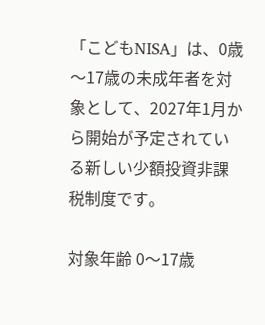「こどもNISA」は、0歳〜17歳の未成年者を対象として、2027年1月から開始が予定されている新しい少額投資非課税制度です。

対象年齢 0〜17歳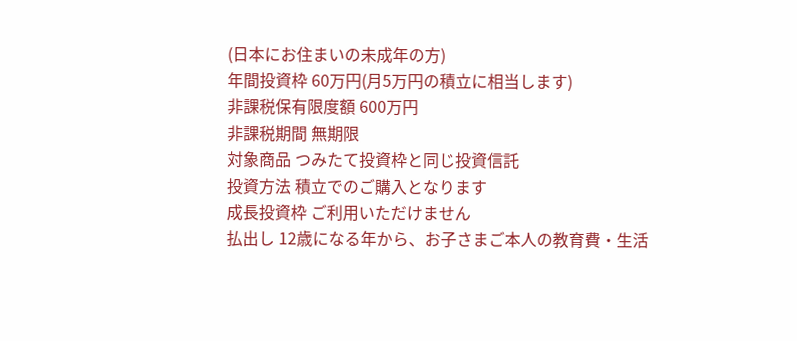(日本にお住まいの未成年の方)
年間投資枠 60万円(月5万円の積立に相当します)
非課税保有限度額 600万円
非課税期間 無期限
対象商品 つみたて投資枠と同じ投資信託
投資方法 積立でのご購入となります
成長投資枠 ご利用いただけません
払出し 12歳になる年から、お子さまご本人の教育費・生活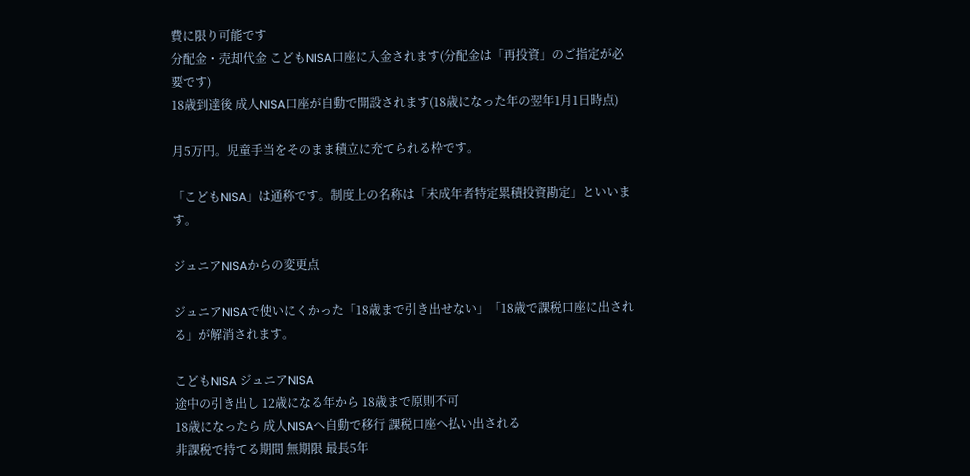費に限り可能です
分配金・売却代金 こどもNISA口座に入金されます(分配金は「再投資」のご指定が必要です)
18歳到達後 成人NISA口座が自動で開設されます(18歳になった年の翌年1月1日時点)

月5万円。児童手当をそのまま積立に充てられる枠です。

「こどもNISA」は通称です。制度上の名称は「未成年者特定累積投資勘定」といいます。

ジュニアNISAからの変更点

ジュニアNISAで使いにくかった「18歳まで引き出せない」「18歳で課税口座に出される」が解消されます。

こどもNISA ジュニアNISA
途中の引き出し 12歳になる年から 18歳まで原則不可
18歳になったら 成人NISAへ自動で移行 課税口座へ払い出される
非課税で持てる期間 無期限 最長5年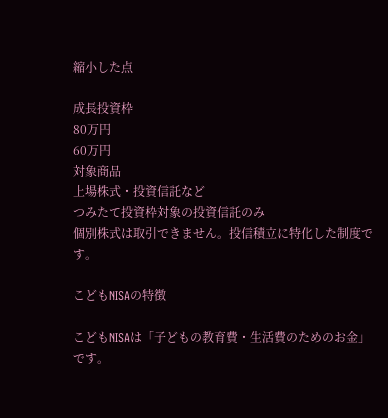縮小した点

成長投資枠
80万円
60万円
対象商品
上場株式・投資信託など
つみたて投資枠対象の投資信託のみ
個別株式は取引できません。投信積立に特化した制度です。

こどもNISAの特徴

こどもNISAは「子どもの教育費・生活費のためのお金」です。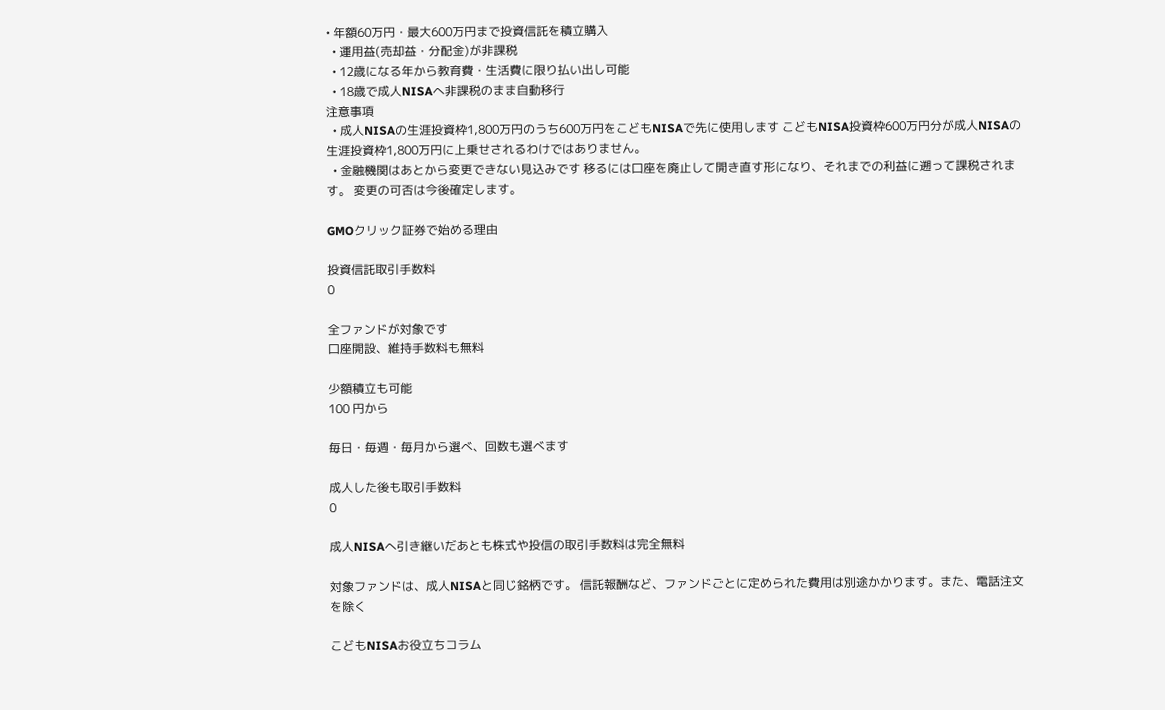• 年額60万円・最大600万円まで投資信託を積立購入
  • 運用益(売却益・分配金)が非課税
  • 12歳になる年から教育費・生活費に限り払い出し可能
  • 18歳で成人NISAへ非課税のまま自動移行
注意事項
  • 成人NISAの生涯投資枠1,800万円のうち600万円をこどもNISAで先に使用します こどもNISA投資枠600万円分が成人NISAの生涯投資枠1,800万円に上乗せされるわけではありません。
  • 金融機関はあとから変更できない見込みです 移るには口座を廃止して開き直す形になり、それまでの利益に遡って課税されます。 変更の可否は今後確定します。

GMOクリック証券で始める理由

投資信託取引手数料
0

全ファンドが対象です
口座開設、維持手数料も無料

少額積立も可能
100 円から

毎日・毎週・毎月から選べ、回数も選べます

成人した後も取引手数料
0

成人NISAへ引き継いだあとも株式や投信の取引手数料は完全無料

対象ファンドは、成人NISAと同じ銘柄です。 信託報酬など、ファンドごとに定められた費用は別途かかります。また、電話注文を除く

こどもNISAお役立ちコラム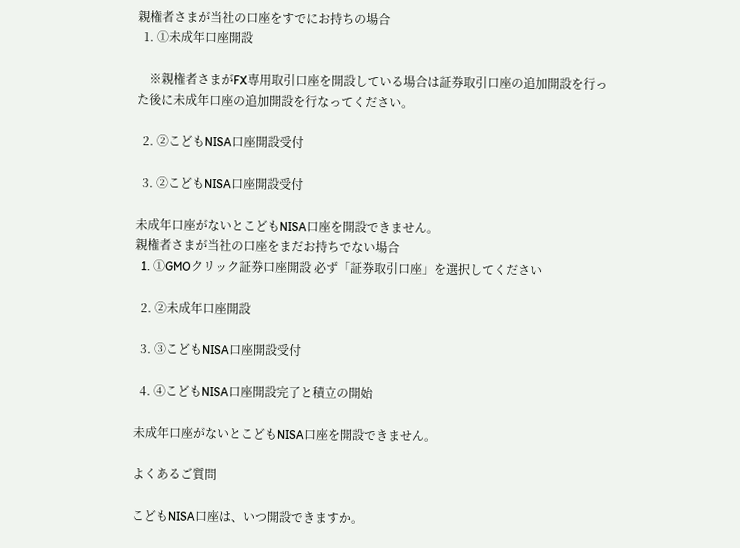親権者さまが当社の口座をすでにお持ちの場合
  1. ①未成年口座開設

    ※親権者さまがFX専用取引口座を開設している場合は証券取引口座の追加開設を行った後に未成年口座の追加開設を行なってください。

  2. ②こどもNISA口座開設受付

  3. ②こどもNISA口座開設受付

未成年口座がないとこどもNISA口座を開設できません。
親権者さまが当社の口座をまだお持ちでない場合
  1. ①GMOクリック証券口座開設 必ず「証券取引口座」を選択してください

  2. ②未成年口座開設

  3. ③こどもNISA口座開設受付

  4. ④こどもNISA口座開設完了と積立の開始

未成年口座がないとこどもNISA口座を開設できません。

よくあるご質問

こどもNISA口座は、いつ開設できますか。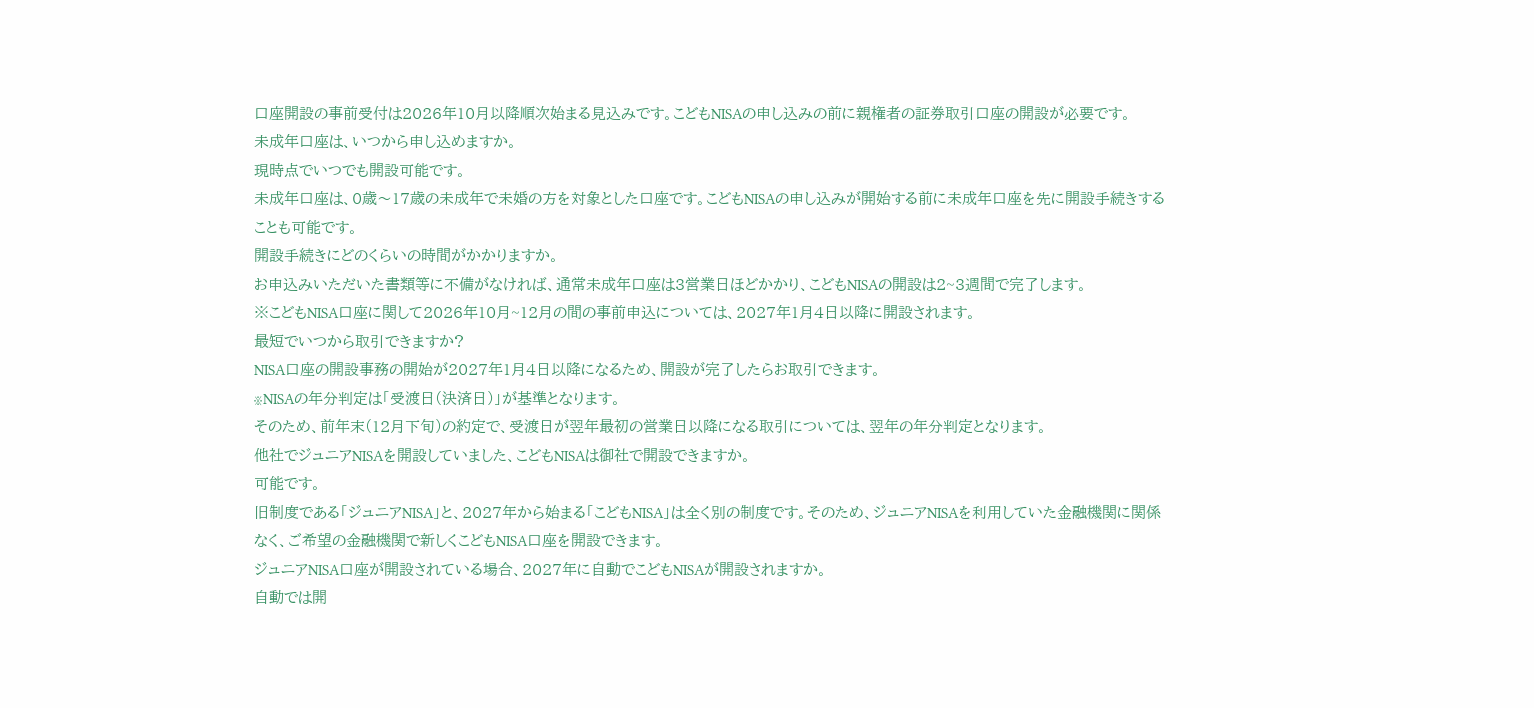口座開設の事前受付は2026年10月以降順次始まる見込みです。こどもNISAの申し込みの前に親権者の証券取引口座の開設が必要です。
未成年口座は、いつから申し込めますか。
現時点でいつでも開設可能です。
未成年口座は、0歳〜17歳の未成年で未婚の方を対象とした口座です。こどもNISAの申し込みが開始する前に未成年口座を先に開設手続きすることも可能です。
開設手続きにどのくらいの時間がかかりますか。
お申込みいただいた書類等に不備がなければ、通常未成年口座は3営業日ほどかかり、こどもNISAの開設は2~3週間で完了します。
※こどもNISA口座に関して2026年10月~12月の間の事前申込については、2027年1月4日以降に開設されます。
最短でいつから取引できますか?
NISA口座の開設事務の開始が2027年1月4日以降になるため、開設が完了したらお取引できます。
※NISAの年分判定は「受渡日(決済日)」が基準となります。
そのため、前年末(12月下旬)の約定で、受渡日が翌年最初の営業日以降になる取引については、翌年の年分判定となります。
他社でジュニアNISAを開設していました、こどもNISAは御社で開設できますか。
可能です。
旧制度である「ジュニアNISA」と、2027年から始まる「こどもNISA」は全く別の制度です。そのため、ジュニアNISAを利用していた金融機関に関係なく、ご希望の金融機関で新しくこどもNISA口座を開設できます。
ジュニアNISA口座が開設されている場合、2027年に自動でこどもNISAが開設されますか。
自動では開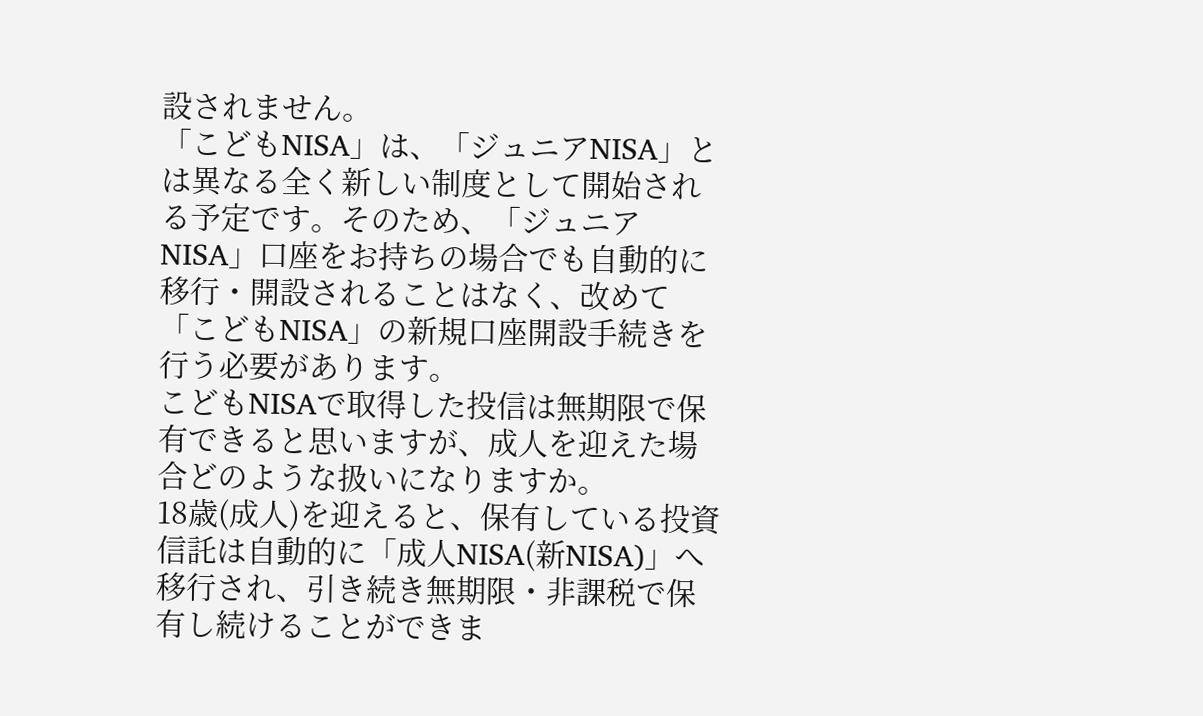設されません。
「こどもNISA」は、「ジュニアNISA」とは異なる全く新しい制度として開始される予定です。そのため、「ジュニアNISA」口座をお持ちの場合でも自動的に移行・開設されることはなく、改めて「こどもNISA」の新規口座開設手続きを行う必要があります。
こどもNISAで取得した投信は無期限で保有できると思いますが、成人を迎えた場合どのような扱いになりますか。
18歳(成人)を迎えると、保有している投資信託は自動的に「成人NISA(新NISA)」へ移行され、引き続き無期限・非課税で保有し続けることができま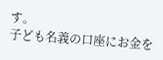す。
子ども名義の口座にお金を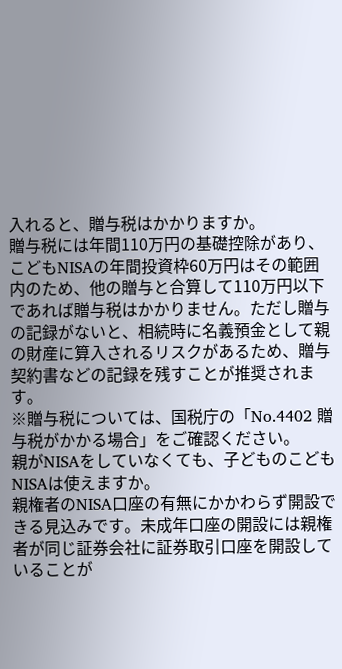入れると、贈与税はかかりますか。
贈与税には年間110万円の基礎控除があり、こどもNISAの年間投資枠60万円はその範囲内のため、他の贈与と合算して110万円以下であれば贈与税はかかりません。ただし贈与の記録がないと、相続時に名義預金として親の財産に算入されるリスクがあるため、贈与契約書などの記録を残すことが推奨されます。
※贈与税については、国税庁の「No.4402 贈与税がかかる場合」をご確認ください。
親がNISAをしていなくても、子どものこどもNISAは使えますか。
親権者のNISA口座の有無にかかわらず開設できる見込みです。未成年口座の開設には親権者が同じ証券会社に証券取引口座を開設していることが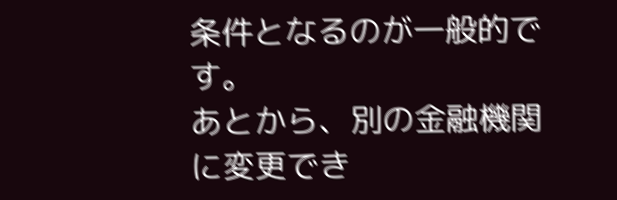条件となるのが一般的です。
あとから、別の金融機関に変更でき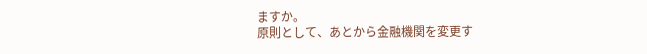ますか。
原則として、あとから金融機関を変更す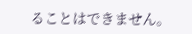ることはできません。